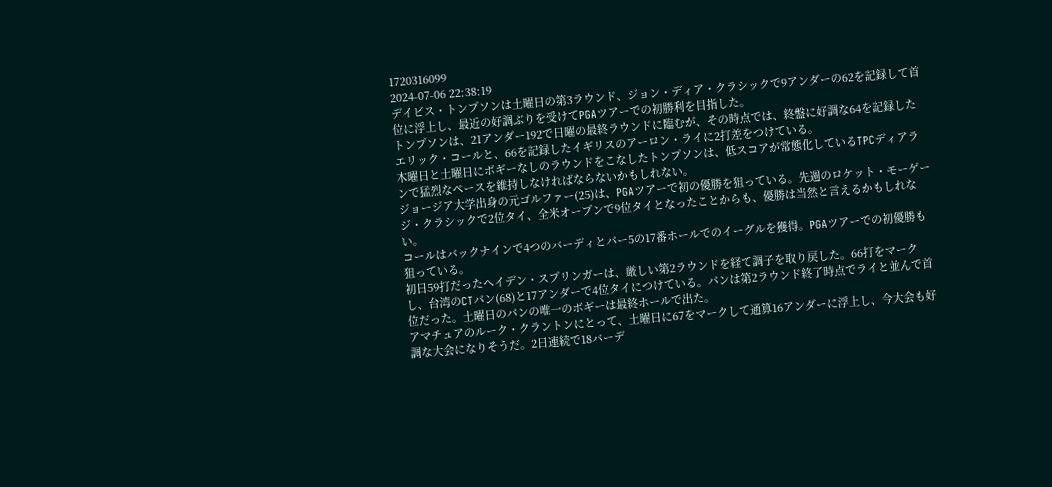1720316099
2024-07-06 22:38:19
デイビス・トンプソンは土曜日の第3ラウンド、ジョン・ディア・クラシックで9アンダーの62を記録して首位に浮上し、最近の好調ぶりを受けてPGAツアーでの初勝利を目指した。
トンプソンは、21アンダー192で日曜の最終ラウンドに臨むが、その時点では、終盤に好調な64を記録したエリック・コールと、66を記録したイギリスのアーロン・ライに2打差をつけている。
木曜日と土曜日にボギーなしのラウンドをこなしたトンプソンは、低スコアが常態化しているTPCディアランで猛烈なペースを維持しなければならないかもしれない。
ジョージア大学出身の元ゴルファー(25)は、PGAツアーで初の優勝を狙っている。先週のロケット・モーゲージ・クラシックで2位タイ、全米オープンで9位タイとなったことからも、優勝は当然と言えるかもしれない。
コールはバックナインで4つのバーディとパー5の17番ホールでのイーグルを獲得。PGAツアーでの初優勝も狙っている。
初日59打だったヘイデン・スプリンガーは、厳しい第2ラウンドを経て調子を取り戻した。66打をマークし、台湾のCTパン(68)と17アンダーで4位タイにつけている。パンは第2ラウンド終了時点でライと並んで首位だった。土曜日のパンの唯一のボギーは最終ホールで出た。
アマチュアのルーク・クラントンにとって、土曜日に67をマークして通算16アンダーに浮上し、今大会も好調な大会になりそうだ。2日連続で18バーデ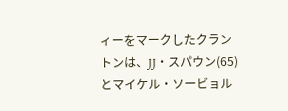ィーをマークしたクラントンは、JJ・スパウン(65)とマイケル・ソービョル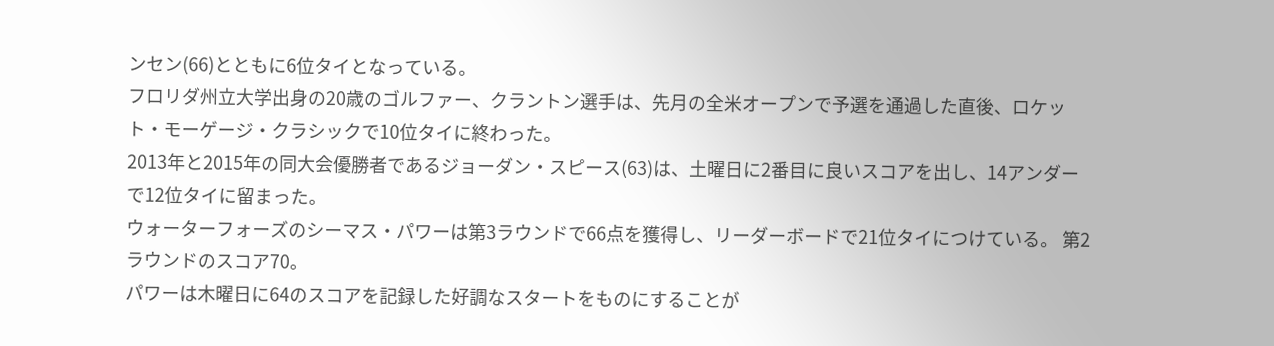ンセン(66)とともに6位タイとなっている。
フロリダ州立大学出身の20歳のゴルファー、クラントン選手は、先月の全米オープンで予選を通過した直後、ロケット・モーゲージ・クラシックで10位タイに終わった。
2013年と2015年の同大会優勝者であるジョーダン・スピース(63)は、土曜日に2番目に良いスコアを出し、14アンダーで12位タイに留まった。
ウォーターフォーズのシーマス・パワーは第3ラウンドで66点を獲得し、リーダーボードで21位タイにつけている。 第2ラウンドのスコア70。
パワーは木曜日に64のスコアを記録した好調なスタートをものにすることが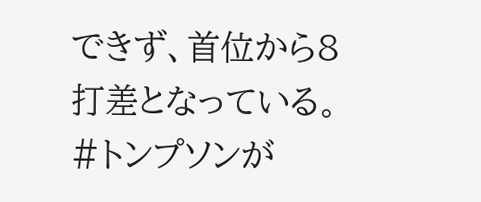できず、首位から8打差となっている。
#トンプソンが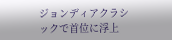ジョンディアクラシックで首位に浮上